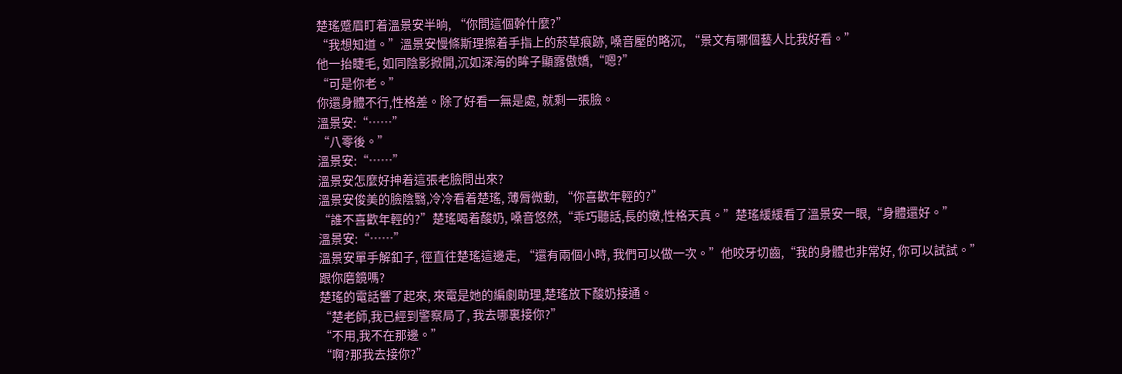楚瑤蹙眉盯着溫景安半晌, “你問這個幹什麼?”
“我想知道。”溫景安慢條斯理擦着手指上的菸草痕跡, 嗓音壓的略沉, “景文有哪個藝人比我好看。”
他一抬睫毛, 如同陰影掀開,沉如深海的眸子顯露傲嬌,“嗯?”
“可是你老。”
你還身體不行,性格差。除了好看一無是處, 就剩一張臉。
溫景安:“……”
“八零後。”
溫景安:“……”
溫景安怎麼好抻着這張老臉問出來?
溫景安俊美的臉陰翳,冷冷看着楚瑤, 薄脣微動, “你喜歡年輕的?”
“誰不喜歡年輕的?”楚瑤喝着酸奶, 嗓音悠然,“乖巧聽話,長的嫩,性格天真。”楚瑤緩緩看了溫景安一眼,“身體還好。”
溫景安:“……”
溫景安單手解釦子, 徑直往楚瑤這邊走, “還有兩個小時, 我們可以做一次。”他咬牙切齒,“我的身體也非常好, 你可以試試。”
跟你磨鏡嗎?
楚瑤的電話響了起來, 來電是她的編劇助理,楚瑤放下酸奶接通。
“楚老師,我已經到警察局了, 我去哪裏接你?”
“不用,我不在那邊。”
“啊?那我去接你?”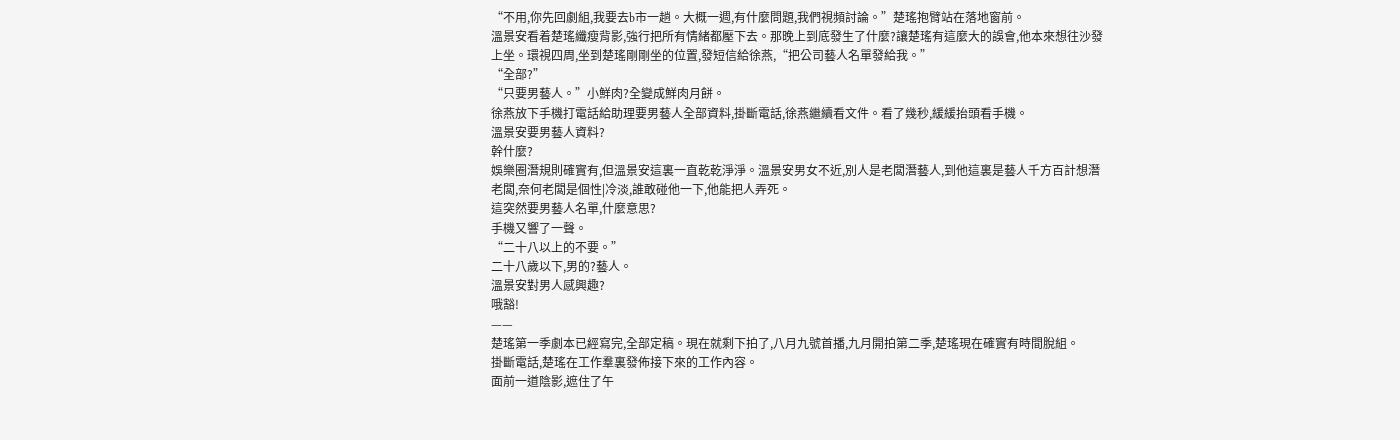“不用,你先回劇組,我要去b市一趟。大概一週,有什麼問題,我們視頻討論。”楚瑤抱臂站在落地窗前。
溫景安看着楚瑤纖瘦背影,強行把所有情緒都壓下去。那晚上到底發生了什麼?讓楚瑤有這麼大的誤會,他本來想往沙發上坐。環視四周,坐到楚瑤剛剛坐的位置,發短信給徐燕,“把公司藝人名單發給我。”
“全部?”
“只要男藝人。”小鮮肉?全變成鮮肉月餅。
徐燕放下手機打電話給助理要男藝人全部資料,掛斷電話,徐燕繼續看文件。看了幾秒,緩緩抬頭看手機。
溫景安要男藝人資料?
幹什麼?
娛樂圈潛規則確實有,但溫景安這裏一直乾乾淨淨。溫景安男女不近,別人是老闆潛藝人,到他這裏是藝人千方百計想潛老闆,奈何老闆是個性|冷淡,誰敢碰他一下,他能把人弄死。
這突然要男藝人名單,什麼意思?
手機又響了一聲。
“二十八以上的不要。”
二十八歲以下,男的?藝人。
溫景安對男人感興趣?
哦豁!
——
楚瑤第一季劇本已經寫完,全部定稿。現在就剩下拍了,八月九號首播,九月開拍第二季,楚瑤現在確實有時間脫組。
掛斷電話,楚瑤在工作羣裏發佈接下來的工作內容。
面前一道陰影,遮住了午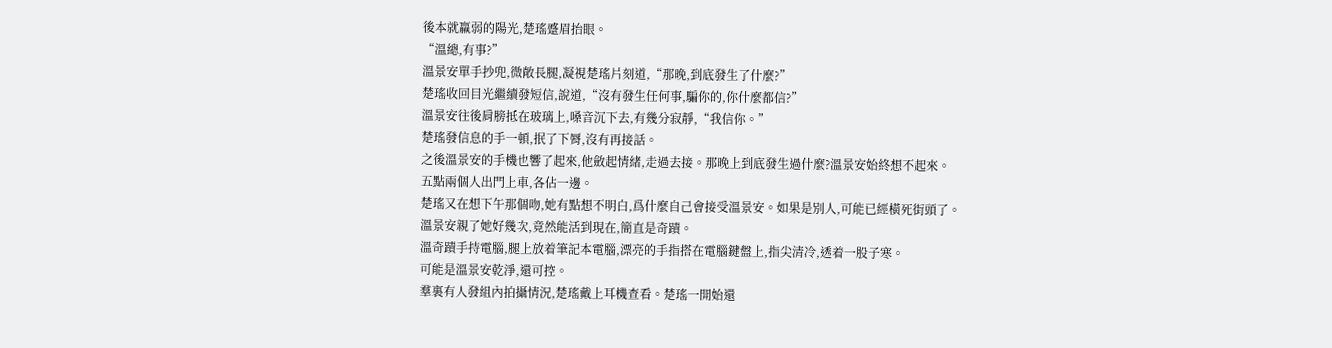後本就羸弱的陽光,楚瑤蹙眉抬眼。
“溫總,有事?”
溫景安單手抄兜,微敞長腿,凝視楚瑤片刻道,“那晚,到底發生了什麼?”
楚瑤收回目光繼續發短信,說道,“沒有發生任何事,騙你的,你什麼都信?”
溫景安往後肩膀抵在玻璃上,嗓音沉下去,有幾分寂靜,“我信你。”
楚瑤發信息的手一頓,抿了下脣,沒有再接話。
之後溫景安的手機也響了起來,他斂起情緒,走過去接。那晚上到底發生過什麼?溫景安始終想不起來。
五點兩個人出門上車,各佔一邊。
楚瑤又在想下午那個吻,她有點想不明白,爲什麼自己會接受溫景安。如果是別人,可能已經橫死街頭了。
溫景安親了她好幾次,竟然能活到現在,簡直是奇蹟。
溫奇蹟手持電腦,腿上放着筆記本電腦,漂亮的手指搭在電腦鍵盤上,指尖清冷,透着一股子寒。
可能是溫景安乾淨,還可控。
羣裏有人發組內拍攝情況,楚瑤戴上耳機查看。楚瑤一開始還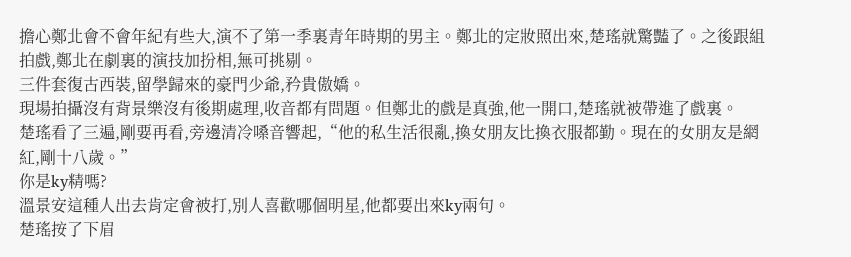擔心鄭北會不會年紀有些大,演不了第一季裏青年時期的男主。鄭北的定妝照出來,楚瑤就驚豔了。之後跟組拍戲,鄭北在劇裏的演技加扮相,無可挑剔。
三件套復古西裝,留學歸來的豪門少爺,矜貴傲嬌。
現場拍攝沒有背景樂沒有後期處理,收音都有問題。但鄭北的戲是真強,他一開口,楚瑤就被帶進了戲裏。
楚瑤看了三遍,剛要再看,旁邊清冷嗓音響起,“他的私生活很亂,換女朋友比換衣服都勤。現在的女朋友是網紅,剛十八歲。”
你是ky精嗎?
溫景安這種人出去肯定會被打,別人喜歡哪個明星,他都要出來ky兩句。
楚瑤按了下眉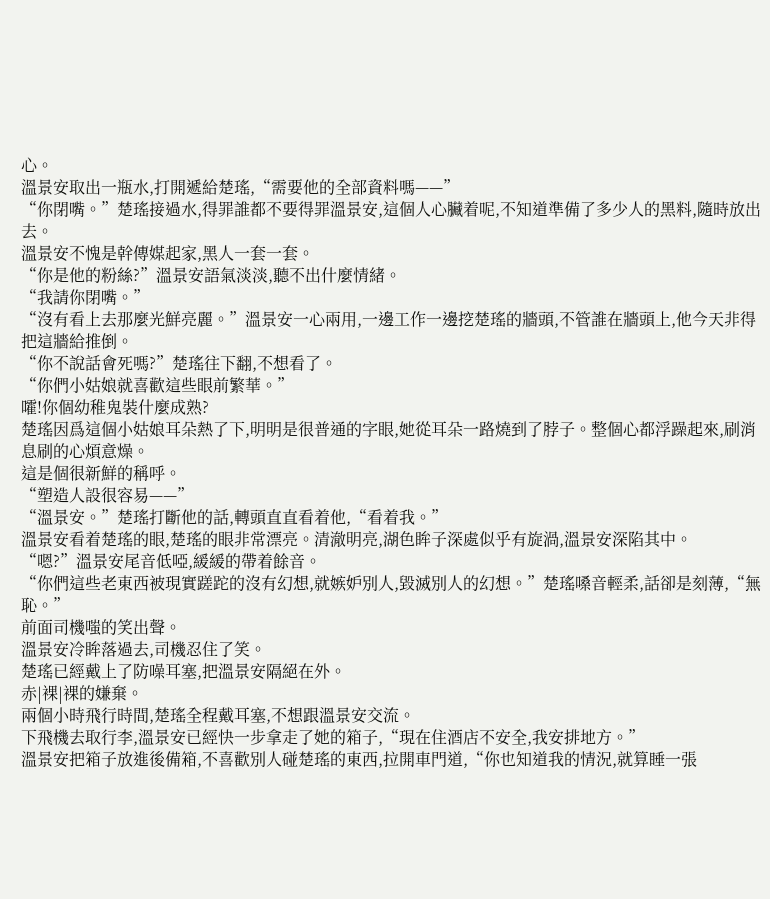心。
溫景安取出一瓶水,打開遞給楚瑤,“需要他的全部資料嗎——”
“你閉嘴。”楚瑤接過水,得罪誰都不要得罪溫景安,這個人心臟着呢,不知道準備了多少人的黑料,隨時放出去。
溫景安不愧是幹傳媒起家,黑人一套一套。
“你是他的粉絲?”溫景安語氣淡淡,聽不出什麼情緒。
“我請你閉嘴。”
“沒有看上去那麼光鮮亮麗。”溫景安一心兩用,一邊工作一邊挖楚瑤的牆頭,不管誰在牆頭上,他今天非得把這牆給推倒。
“你不說話會死嗎?”楚瑤往下翻,不想看了。
“你們小姑娘就喜歡這些眼前繁華。”
嚯!你個幼稚鬼裝什麼成熟?
楚瑤因爲這個小姑娘耳朵熱了下,明明是很普通的字眼,她從耳朵一路燒到了脖子。整個心都浮躁起來,刷消息刷的心煩意燥。
這是個很新鮮的稱呼。
“塑造人設很容易——”
“溫景安。”楚瑤打斷他的話,轉頭直直看着他,“看着我。”
溫景安看着楚瑤的眼,楚瑤的眼非常漂亮。清澈明亮,湖色眸子深處似乎有旋渦,溫景安深陷其中。
“嗯?”溫景安尾音低啞,緩緩的帶着餘音。
“你們這些老東西被現實蹉跎的沒有幻想,就嫉妒別人,毀滅別人的幻想。”楚瑤嗓音輕柔,話卻是刻薄,“無恥。”
前面司機嗤的笑出聲。
溫景安冷眸落過去,司機忍住了笑。
楚瑤已經戴上了防噪耳塞,把溫景安隔絕在外。
赤|裸|裸的嫌棄。
兩個小時飛行時間,楚瑤全程戴耳塞,不想跟溫景安交流。
下飛機去取行李,溫景安已經快一步拿走了她的箱子,“現在住酒店不安全,我安排地方。”
溫景安把箱子放進後備箱,不喜歡別人碰楚瑤的東西,拉開車門道,“你也知道我的情況,就算睡一張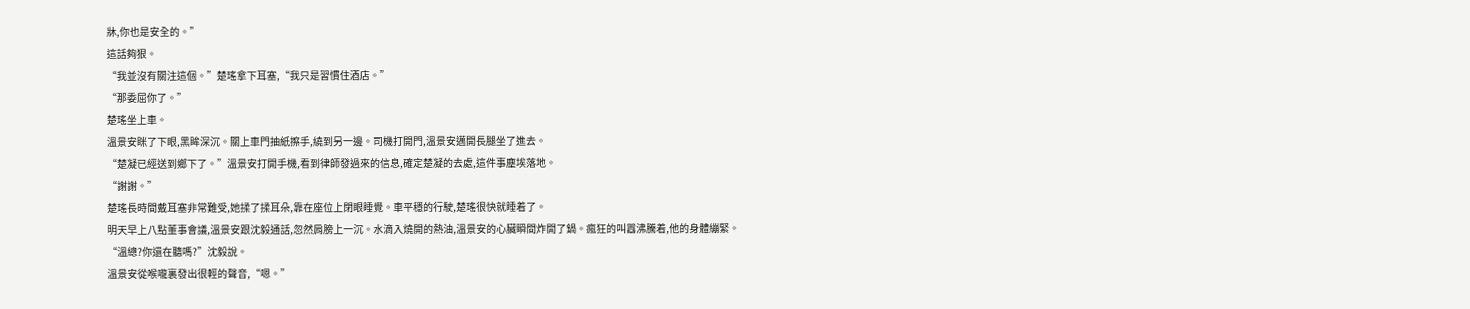牀,你也是安全的。”
這話夠狠。
“我並沒有關注這個。”楚瑤拿下耳塞,“我只是習慣住酒店。”
“那委屈你了。”
楚瑤坐上車。
溫景安眯了下眼,黑眸深沉。關上車門抽紙擦手,繞到另一邊。司機打開門,溫景安邁開長腿坐了進去。
“楚凝已經送到鄉下了。”溫景安打開手機,看到律師發過來的信息,確定楚凝的去處,這件事塵埃落地。
“謝謝。”
楚瑤長時間戴耳塞非常難受,她揉了揉耳朵,靠在座位上閉眼睡覺。車平穩的行駛,楚瑤很快就睡着了。
明天早上八點董事會議,溫景安跟沈毅通話,忽然肩膀上一沉。水滴入燒開的熱油,溫景安的心臟瞬間炸開了鍋。瘋狂的叫囂沸騰着,他的身體繃緊。
“溫總?你還在聽嗎?”沈毅說。
溫景安從喉嚨裏發出很輕的聲音,“嗯。”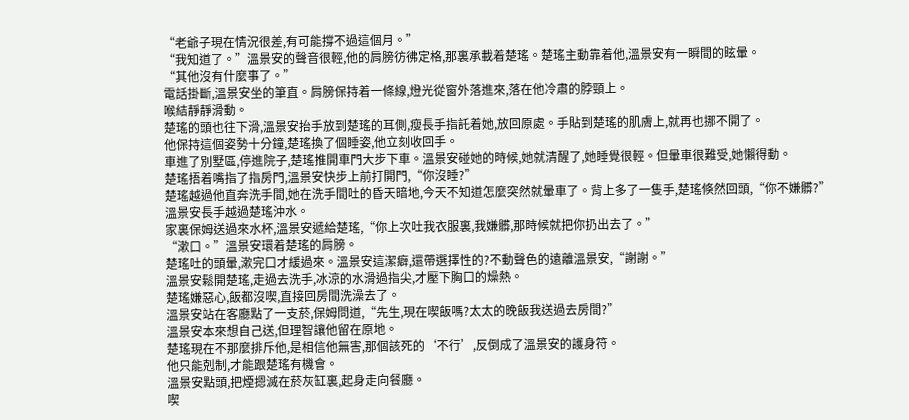“老爺子現在情況很差,有可能撐不過這個月。”
“我知道了。”溫景安的聲音很輕,他的肩膀彷彿定格,那裏承載着楚瑤。楚瑤主動靠着他,溫景安有一瞬間的眩暈。
“其他沒有什麼事了。”
電話掛斷,溫景安坐的筆直。肩膀保持着一條線,燈光從窗外落進來,落在他冷肅的脖頸上。
喉結靜靜滑動。
楚瑤的頭也往下滑,溫景安抬手放到楚瑤的耳側,瘦長手指託着她,放回原處。手貼到楚瑤的肌膚上,就再也挪不開了。
他保持這個姿勢十分鐘,楚瑤換了個睡姿,他立刻收回手。
車進了別墅區,停進院子,楚瑤推開車門大步下車。溫景安碰她的時候,她就清醒了,她睡覺很輕。但暈車很難受,她懶得動。
楚瑤捂着嘴指了指房門,溫景安快步上前打開門,“你沒睡?”
楚瑤越過他直奔洗手間,她在洗手間吐的昏天暗地,今天不知道怎麼突然就暈車了。背上多了一隻手,楚瑤倏然回頭,“你不嫌髒?”
溫景安長手越過楚瑤沖水。
家裏保姆送過來水杯,溫景安遞給楚瑤,“你上次吐我衣服裏,我嫌髒,那時候就把你扔出去了。”
“漱口。”溫景安環着楚瑤的肩膀。
楚瑤吐的頭暈,漱完口才緩過來。溫景安這潔癖,還帶選擇性的?不動聲色的遠離溫景安,“謝謝。”
溫景安鬆開楚瑤,走過去洗手,冰涼的水滑過指尖,才壓下胸口的燥熱。
楚瑤嫌惡心,飯都沒喫,直接回房間洗澡去了。
溫景安站在客廳點了一支菸,保姆問道,“先生,現在喫飯嗎?太太的晚飯我送過去房間?”
溫景安本來想自己送,但理智讓他留在原地。
楚瑤現在不那麼排斥他,是相信他無害,那個該死的‘不行’,反倒成了溫景安的護身符。
他只能剋制,才能跟楚瑤有機會。
溫景安點頭,把煙摁滅在菸灰缸裏,起身走向餐廳。
喫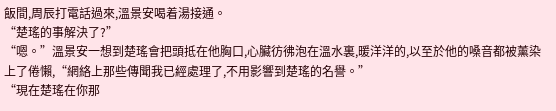飯間,周辰打電話過來,溫景安喝着湯接通。
“楚瑤的事解決了?”
“嗯。”溫景安一想到楚瑤會把頭抵在他胸口,心臟彷彿泡在溫水裏,暖洋洋的,以至於他的嗓音都被薰染上了倦懶,“網絡上那些傳聞我已經處理了,不用影響到楚瑤的名譽。”
“現在楚瑤在你那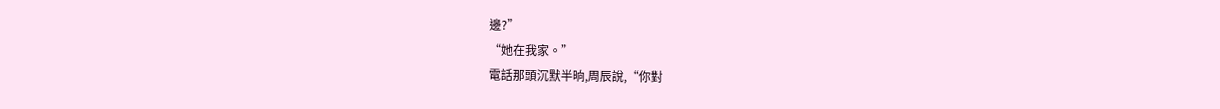邊?”
“她在我家。”
電話那頭沉默半晌,周辰說,“你對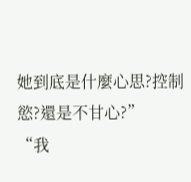她到底是什麼心思?控制慾?還是不甘心?”
“我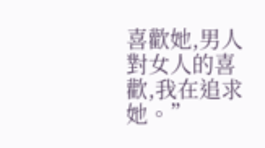喜歡她,男人對女人的喜歡,我在追求她。”